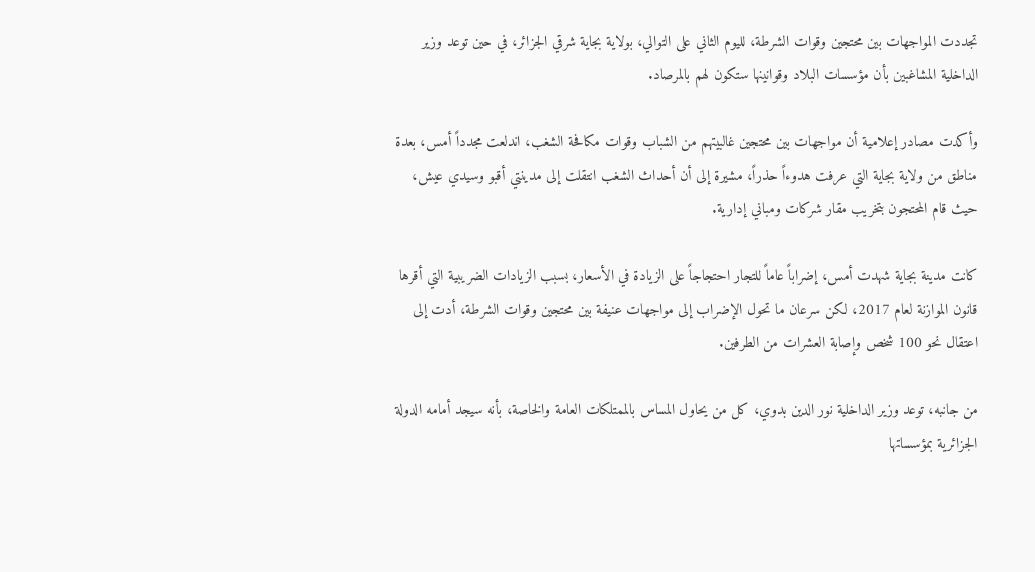تجددت المواجهات بين محتجين وقوات الشرطة، لليوم الثاني على التوالي، بولاية بجاية شرقي الجزائر، في حين توعد وزير الداخلية المشاغبين بأن مؤسسات البلاد وقوانينها ستكون لهم بالمرصاد.

وأكدت مصادر إعلامية أن مواجهات بين محتجين غالبيتهم من الشباب وقوات مكافحة الشغب، اندلعت مجدداً أمس، بعدة مناطق من ولاية بجاية التي عرفت هدوءاً حذراً، مشيرة إلى أن أحداث الشغب انتقلت إلى مدينتي أقبو وسيدي عيش، حيث قام المحتجون بتخريب مقار شركات ومباني إدارية.

كانت مدينة بجاية شهدت أمس، إضراباً عاماً للتجار احتجاجاً على الزيادة في الأسعار، بسبب الزيادات الضريبية التي أقرها قانون الموازنة لعام 2017، لكن سرعان ما تحول الإضراب إلى مواجهات عنيفة بين محتجين وقوات الشرطة، أدت إلى اعتقال نحو 100 شخص وإصابة العشرات من الطرفين.

من جانبه، توعد وزير الداخلية نور الدين بدوي، كل من يحاول المساس بالممتلكات العامة والخاصة، بأنه سيجد أمامه الدولة الجزائرية بمؤسساتها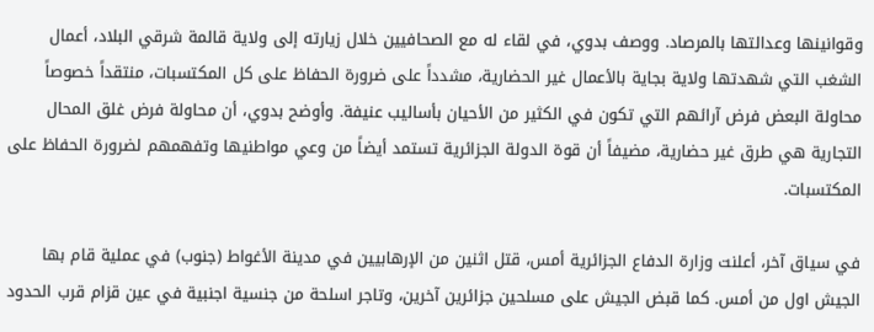وقوانينها وعدالتها بالمرصاد. ووصف بدوي، في لقاء له مع الصحافيين خلال زيارته إلى ولاية قالمة شرقي البلاد، أعمال الشغب التي شهدتها ولاية بجاية بالأعمال غير الحضارية، مشدداً على ضرورة الحفاظ على كل المكتسبات، منتقداً خصوصاً محاولة البعض فرض آرائهم التي تكون في الكثير من الأحيان بأساليب عنيفة. وأوضح بدوي، أن محاولة فرض غلق المحال التجارية هي طرق غير حضارية، مضيفاً أن قوة الدولة الجزائرية تستمد أيضاً من وعي مواطنيها وتفهمهم لضرورة الحفاظ على المكتسبات.

في سياق آخر، أعلنت وزارة الدفاع الجزائرية أمس، قتل اثنين من الإرهابيين في مدينة الأغواط (جنوب) في عملية قام بها الجيش اول من أمس. كما قبض الجيش على مسلحين جزائرين آخرين، وتاجر اسلحة من جنسية اجنبية في عين قزام قرب الحدود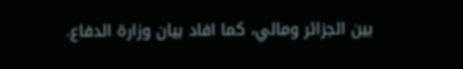بين الجزائر ومالي، كما افاد بيان وزارة الدفاع.